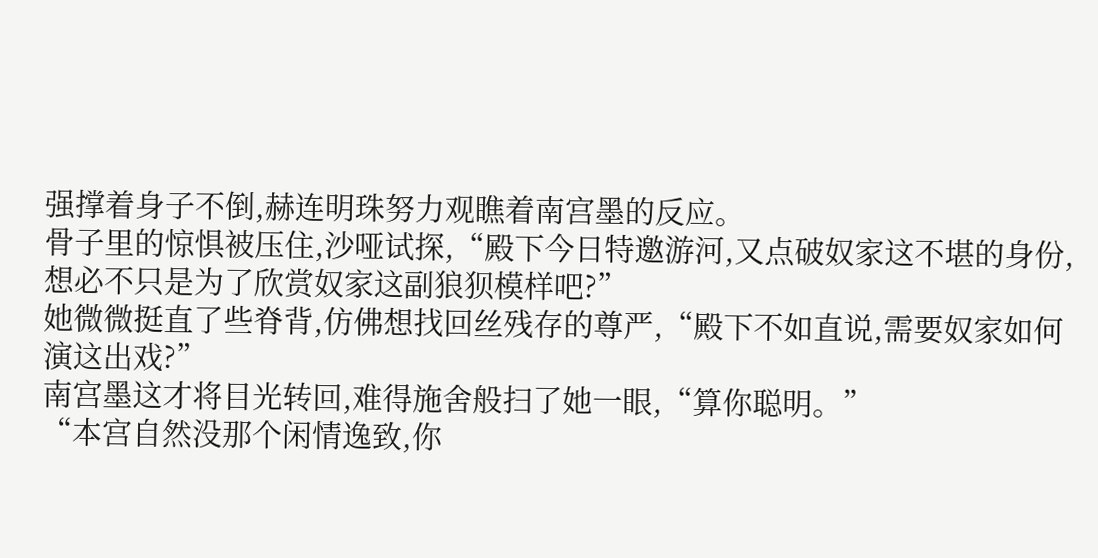强撑着身子不倒,赫连明珠努力观瞧着南宫墨的反应。
骨子里的惊惧被压住,沙哑试探,“殿下今日特邀游河,又点破奴家这不堪的身份,想必不只是为了欣赏奴家这副狼狈模样吧?”
她微微挺直了些脊背,仿佛想找回丝残存的尊严,“殿下不如直说,需要奴家如何演这出戏?”
南宫墨这才将目光转回,难得施舍般扫了她一眼,“算你聪明。”
“本宫自然没那个闲情逸致,你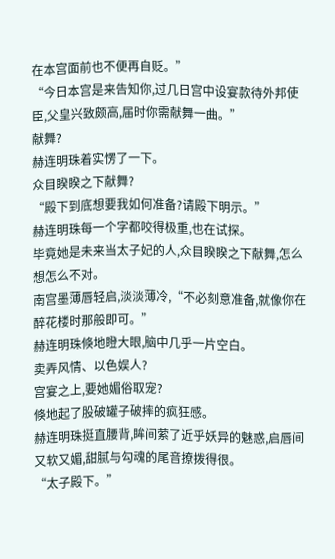在本宫面前也不便再自贬。”
“今日本宫是来告知你,过几日宫中设宴款待外邦使臣,父皇兴致颇高,届时你需献舞一曲。”
献舞?
赫连明珠着实愣了一下。
众目睽睽之下献舞?
“殿下到底想要我如何准备?请殿下明示。”
赫连明珠每一个字都咬得极重,也在试探。
毕竟她是未来当太子妃的人,众目睽睽之下献舞,怎么想怎么不对。
南宫墨薄唇轻启,淡淡薄冷,“不必刻意准备,就像你在醉花楼时那般即可。”
赫连明珠倏地瞪大眼,脑中几乎一片空白。
卖弄风情、以色娱人?
宫宴之上,要她媚俗取宠?
倏地起了股破罐子破摔的疯狂感。
赫连明珠挺直腰背,眸间萦了近乎妖异的魅惑,启唇间又软又媚,甜腻与勾魂的尾音撩拨得很。
“太子殿下。”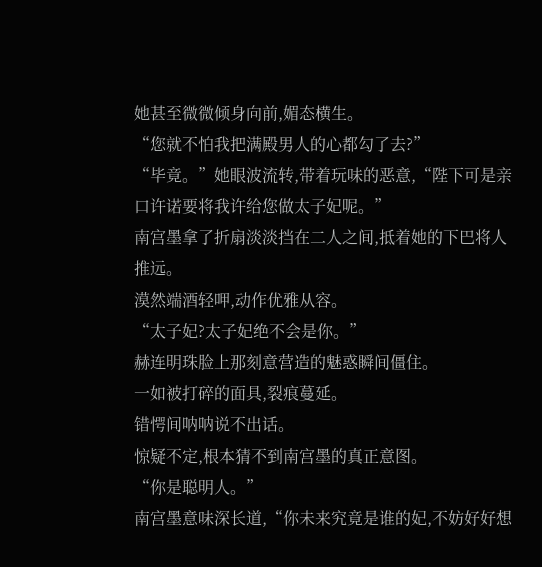她甚至微微倾身向前,媚态横生。
“您就不怕我把满殿男人的心都勾了去?”
“毕竟。”她眼波流转,带着玩味的恶意,“陛下可是亲口许诺要将我许给您做太子妃呢。”
南宫墨拿了折扇淡淡挡在二人之间,抵着她的下巴将人推远。
漠然端酒轻呷,动作优雅从容。
“太子妃?太子妃绝不会是你。”
赫连明珠脸上那刻意营造的魅惑瞬间僵住。
一如被打碎的面具,裂痕蔓延。
错愕间呐呐说不出话。
惊疑不定,根本猜不到南宫墨的真正意图。
“你是聪明人。”
南宫墨意味深长道,“你未来究竟是谁的妃,不妨好好想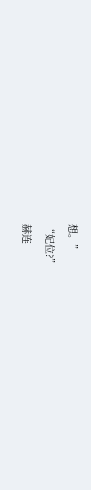想。”
“妃位?”
赫连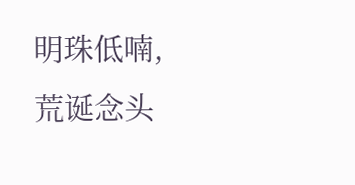明珠低喃,荒诞念头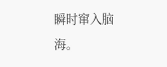瞬时窜入脑海。